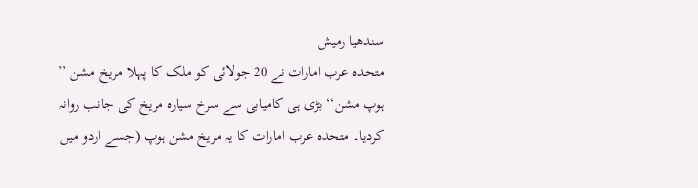سندھیا رمیش
متحدہ عرب امارات نے 20 جولائی کو ملک کا پہلا مریخ مشن ’’ ہوپ مشن‘‘ بڑی ہی کامیابی سے سرخ سیارہ مریخ کی جانب روانہ کردیا۔ متحدہ عرب امارات کا یہ مریخ مشن ہوپ (جسے اردو میں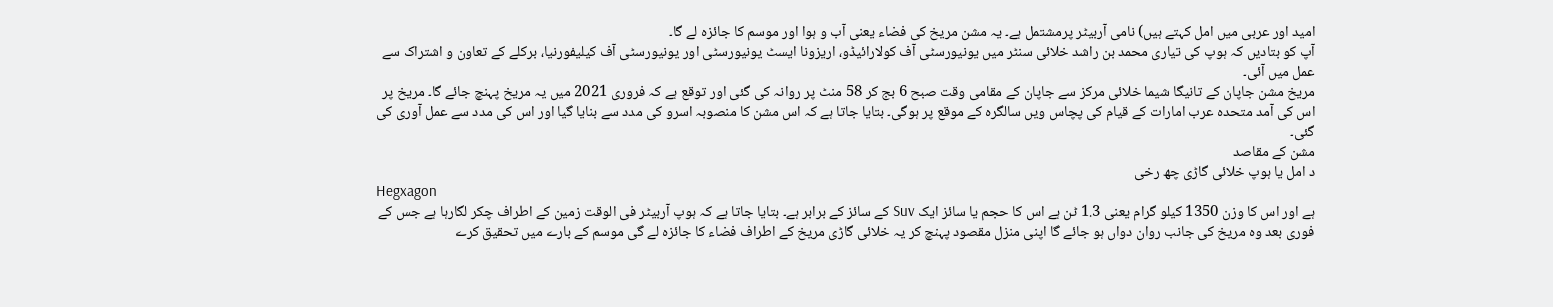امید اور عربی میں امل کہتے ہیں) نامی آربیٹر پرمشتمل ہے۔ یہ مشن مریخ کی فضاء یعنی آب و ہوا اور موسم کا جائزہ لے گا۔
آپ کو بتادیں کہ ہوپ کی تیاری محمد بن راشد خلائی سنٹر میں یونیورسٹی آف کولارائیڈو، اریزونا ایسٹ یونیورسٹی اور یونیورسٹی آف کیلیفورنیا، برکلے کے تعاون و اشتراک سے عمل میں آئی۔
مریخ مشن جاپان کے تانیگا شیما خلائی مرکز سے جاپان کے مقامی وقت صبح 6 بج کر 58 منٹ پر روانہ کی گئی اور توقع ہے کہ فروری 2021 میں یہ مریخ پہنچ جائے گا۔ مریخ پر اس کی آمد متحدہ عرب امارات کے قیام کی پچاس ویں سالگرہ کے موقع پر ہوگی۔ بتایا جاتا ہے کہ اس مشن کا منصوبہ اسرو کی مدد سے بنایا گیا اور اس کی مدد سے عمل آوری کی گئی۔
مشن کے مقاصد
د امل یا ہوپ خلائی گاڑی چھ رخی
Hegxagon
ہے اور اس کا وزن 1350 کیلو گرام یعنی 1.3 ٹن ہے اس کا حجم یا سائز ایک Suv کے سائز کے برابر ہے۔ بتایا جاتا ہے کہ ہوپ آربیٹر فی الوقت زمین کے اطراف چکر لگارہا ہے جس کے فوری بعد وہ مریخ کی جانب روان دواں ہو جائے گا اپنی منزل مقصود پہنچ کر یہ خلائی گاڑی مریخ کے اطراف فضاء کا جائزہ لے گی موسم کے بارے میں تحقیق کرے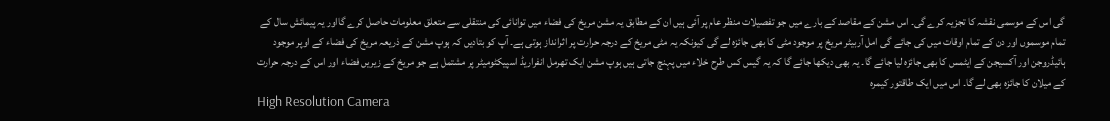گی اس کے موسمی نقشہ کا تجزیہ کرے گی۔ اس مشن کے مقاصد کے بارے میں جو تفصیلات منظر عام پر آئی ہیں ان کے مطابق یہ مشن مریخ کی فضاء میں توانائی کی منتقلی سے متعلق معلومات حاصل کرے گااور یہ پیمائش سال کے تمام موسموں اور دن کے تمام اوقات میں کی جائے گی امل آربیٹر مریخ پر موجود مٹی کا بھی جائزہ لے گی کیونکہ یہ مٹی مریخ کے درجہ حرارت پر اثرانداز ہوتی ہے۔ آپ کو بتادیں کہ ہوپ مشن کے ذریعہ مریخ کی فضاء کے اوپر موجود ہائیڈروجن اور آکسیجن کے ایٹمس کا بھی جائزہ لیا جائے گا۔ یہ بھی دیکھا جائے گا کہ یہ گیس کس طرح خلاء میں پہنچ جاتی ہیں ہوپ مشن ایک تھرمل انفراریڈ اسپیکٹومیٹر پر مشتمل ہے جو مریخ کے زیریں فضاء اور اس کے درجہ حرارت کے میلان کا جائزہ بھی لے گا۔ اس میں ایک طاقتور کیمرہ
High Resolution Camera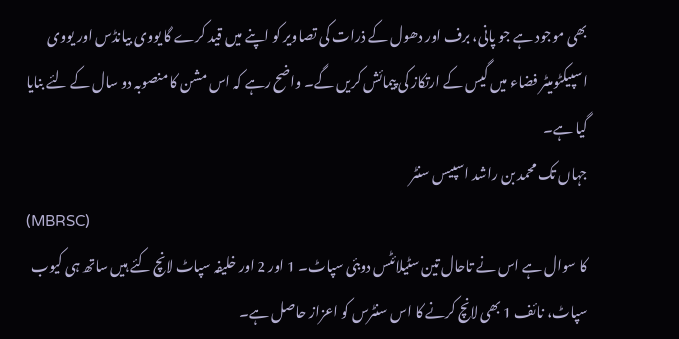بھی موجود ہے جو پانی، برف اور دھول کے ذرات کی تصاویر کو اپنے میں قید کرے گا یووی بیانڈس اور یووی اسپیکٹومیٹر فضاء میں گیس کے ارتکاز کی پیمائش کریں گے۔ واضح رہے کہ اس مشن کا منصوبہ دو سال کے لئے بنایا گیا ہے۔
جہاں تک محمد بن راشد اسپیس سنٹر
(MBRSC)
کا سوال ہے اس نے تاحال تین سٹیلائٹس دوبئی سپاٹ۔ 1 اور 2 اور خلیفہ سپاٹ لانچ کئے ہیں ساتھ ہی کیوب سپاٹ، نائف 1 بھی لانچ کرنے کا اس سنٹرس کو اعزاز حاصل ہے۔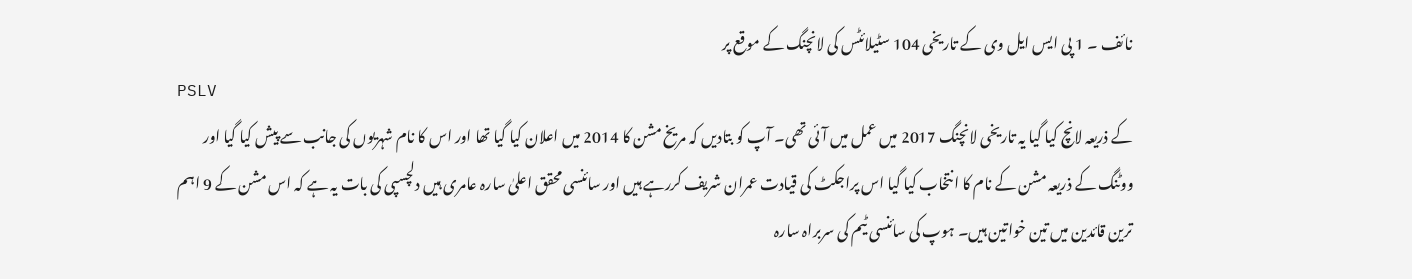نائف ۔ 1 پی ایس ایل وی کے تاریخی 104 سٹیلائٹس کی لانچنگ کے موقع پر
PSLV
کے ذریعہ لانچ کیا گیا یہ تاریخی لانچنگ 2017 میں عمل میں آئی تھی۔ آپ کو بتادیں کہ مریخ مشن کا 2014 میں اعلان کیا گیا تھا اور اس کا نام شہریوں کی جانب سے پیش کیا گیا اور ووٹنگ کے ذریعہ مشن کے نام کا انتخاب کیا گیا اس پراجکٹ کی قیادت عمران شریف کررہے ہیں اور سائنسی محقق اعلیٰ سارہ عامری ہیں دلچسپی کی بات یہ ہے کہ اس مشن کے 9 اہم ترین قائدین میں تین خواتین ہیں۔ ہوپ کی سائنسی ٹیم کی سربراہ سارہ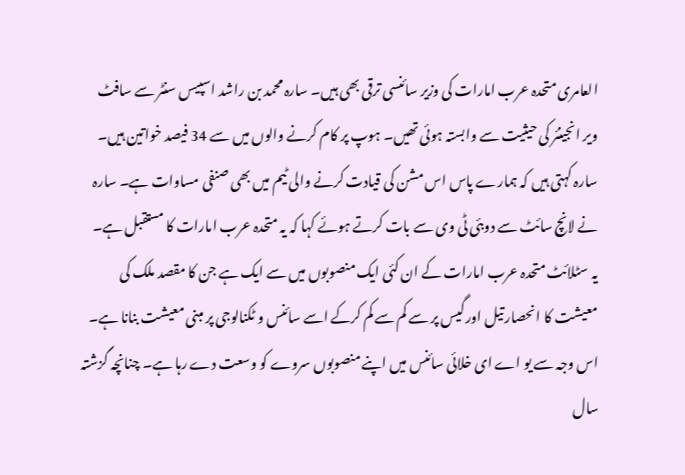العامری متحدہ عرب امارات کی وزیر سائنسی ترقی بھی ہیں۔ سارہ محمد بن راشد اسپیس سنٹر سے سافٹ ویر انجینئر کی حیثیت سے وابستہ ہوئی تھیں۔ ہوپ پر کام کرنے والوں میں سے 34 فیصد خواتین ہیں۔ سارہ کہتی ہیں کہ ہمارے پاس اس مشن کی قیادت کرنے والی ٹیم میں بھی صنفی مساوات ہے۔ سارہ نے لانچ سائٹ سے دوبئی ٹی وی سے بات کرتے ہوئے کہا کہ یہ متحدہ عرب امارات کا مستقبل ہے۔
یہ سٹلائٹ متحدہ عرب امارات کے ان کئی ایک منصوبوں میں سے ایک ہے جن کا مقصد ملک کی معیشت کا انحصار تیل اور گیس پر سے کم سے کم کرکے اسے سائنس و ٹکنالوجی پر مبنی معیشت بنانا ہے۔ اس وجہ سے یو اے ای خلائی سائنس میں اپنے منصوبوں سروے کو وسعت دے رہا ہے۔ چنانچہ گزشتہ سال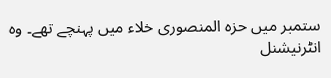ستمبر میں حزہ المنصوری خلاء میں پہنچے تھے۔ وہ انٹرنیشنل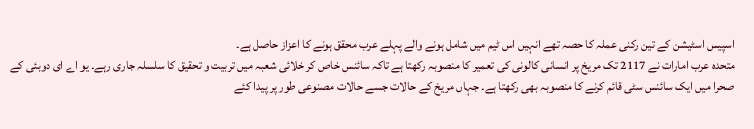اسپیس اسٹیشن کے تین رکنی عملہ کا حصہ تھے انہیں اس ٹیم میں شامل ہونے والے پہلے عرب محقق ہونے کا اعزاز حاصل ہے۔
متحدہ عرب امارات نے 2117 تک مریخ پر انسانی کالونی کی تعمیر کا منصوبہ رکھتا ہے تاکہ سائنس خاص کر خلائی شعبہ میں تربیت و تحقیق کا سلسلہ جاری رہے۔ یو اے ای دوبئی کے صحرا میں ایک سائنس سٹی قائم کرنے کا منصوبہ بھی رکھتا ہے۔ جہاں مریخ کے حالات جسے حالات مصنوعی طور پر پیدا کئے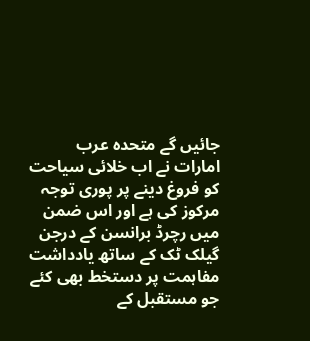جائیں گے متحدہ عرب امارات نے اب خلائی سیاحت کو فروغ دینے پر پوری توجہ مرکوز کی ہے اور اس ضمن میں رچرڈ برانسن کے درجن گیلک ٹک کے ساتھ یادداشت مفاہمت پر دستخط بھی کئے جو مستقبل کے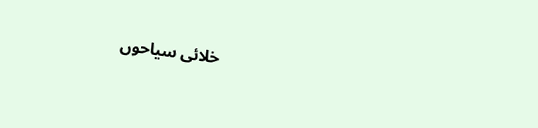خلائی سیاحوں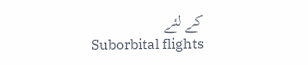کے لئے
Suborbital flights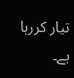تیار کررہا ہے۔